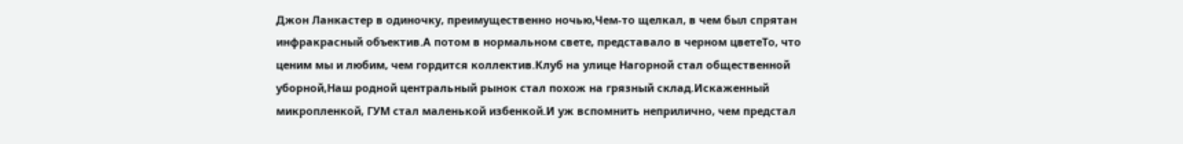Джон Ланкастер в одиночку, преимущественно ночью,Чем-то щелкал, в чем был спрятан инфракрасный объектив.А потом в нормальном свете, представало в черном цветеТо, что ценим мы и любим, чем гордится коллектив.Клуб на улице Нагорной стал общественной уборной,Наш родной центральный рынок стал похож на грязный склад.Искаженный микропленкой, ГУМ стал маленькой избенкой.И уж вспомнить неприлично, чем предстал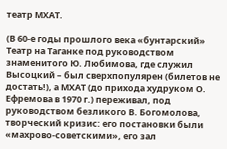театр МХАТ.

(В 60-е годы прошлого века «бунтарский» Театр на Таганке под руководством знаменитого Ю. Любимова, где служил Высоцкий – был сверхпопулярен (билетов не достать!), а МХАТ (до прихода худруком О. Ефремова в 1970 г.) переживал, под руководством безликого В. Богомолова, творческий кризис: его постановки были «махрово-советскими», его зал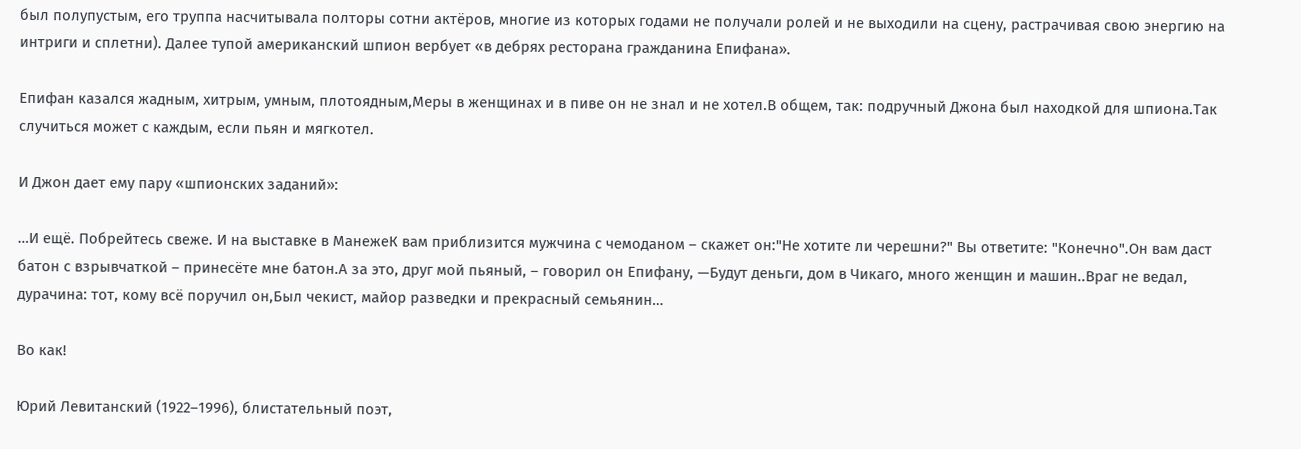был полупустым, его труппа насчитывала полторы сотни актёров, многие из которых годами не получали ролей и не выходили на сцену, растрачивая свою энергию на интриги и сплетни). Далее тупой американский шпион вербует «в дебрях ресторана гражданина Епифана».

Епифан казался жадным, хитрым, умным, плотоядным,Меры в женщинах и в пиве он не знал и не хотел.В общем, так: подручный Джона был находкой для шпиона.Так случиться может с каждым, если пьян и мягкотел.

И Джон дает ему пару «шпионских заданий»:

…И ещё. Побрейтесь свеже. И на выставке в МанежеК вам приблизится мужчина с чемоданом – скажет он:"Не хотите ли черешни?" Вы ответите: "Конечно".Он вам даст батон с взрывчаткой – принесёте мне батон.А за это, друг мой пьяный, – говорил он Епифану, —Будут деньги, дом в Чикаго, много женщин и машин..Враг не ведал, дурачина: тот, кому всё поручил он,Был чекист, майор разведки и прекрасный семьянин…

Во как!

Юрий Левитанский (1922–1996), блистательный поэт,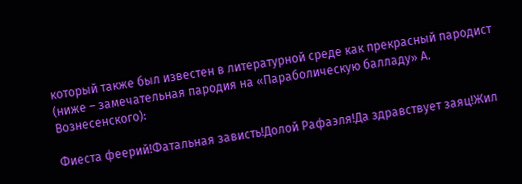который также был известен в литературной среде как прекрасный пародист (ниже – замечательная пародия на «Параболическую балладу» А. Вознесенского):

Фиеста феерий!Фатальная зависть!Долой Рафаэля!Да здравствует заяц!Жил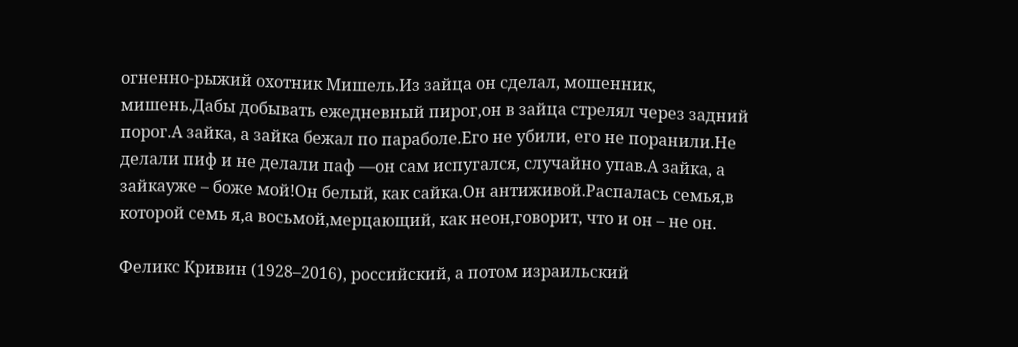огненно-рыжий охотник Мишель.Из зайца он сделал, мошенник, мишень.Дабы добывать ежедневный пирог,он в зайца стрелял через задний порог.А зайка, а зайка бежал по параболе.Его не убили, его не поранили.Не делали пиф и не делали паф —он сам испугался, случайно упав.А зайка, а зайкауже – боже мой!Он белый, как сайка.Он антиживой.Распалась семья,в которой семь я,а восьмой,мерцающий, как неон,говорит, что и он – не он.

Феликс Кривин (1928–2016), российский, а потом израильский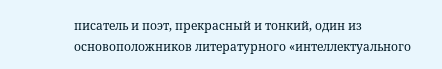писатель и поэт, прекрасный и тонкий, один из основоположников литературного «интеллектуального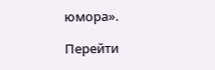юмора».

Перейти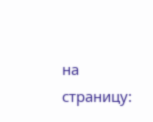на страницу: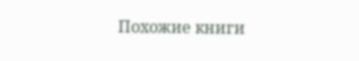Похожие книги